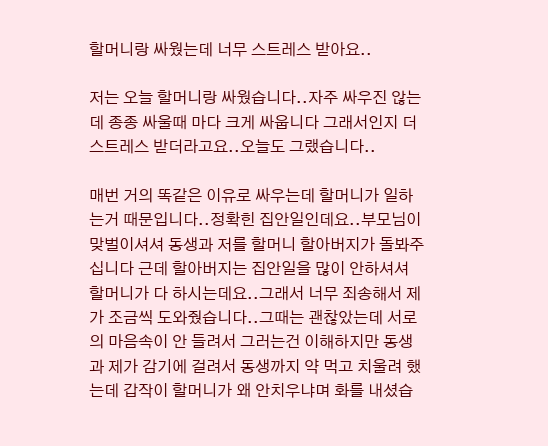할머니랑 싸웠는데 너무 스트레스 받아요..

저는 오늘 할머니랑 싸웠습니다..자주 싸우진 않는데 종종 싸울때 마다 크게 싸웁니다 그래서인지 더 스트레스 받더라고요..오늘도 그랬습니다..

매번 거의 똑같은 이유로 싸우는데 할머니가 일하는거 때문입니다..정확힌 집안일인데요..부모님이 맞벌이셔셔 동생과 저를 할머니 할아버지가 돌봐주십니다 근데 할아버지는 집안일을 많이 안하셔셔 할머니가 다 하시는데요..그래서 너무 죄송해서 제가 조금씩 도와줬습니다..그때는 괜찮았는데 서로의 마음속이 안 들려서 그러는건 이해하지만 동생과 제가 감기에 걸려서 동생까지 약 먹고 치울려 했는데 갑작이 할머니가 왜 안치우냐며 화를 내셨습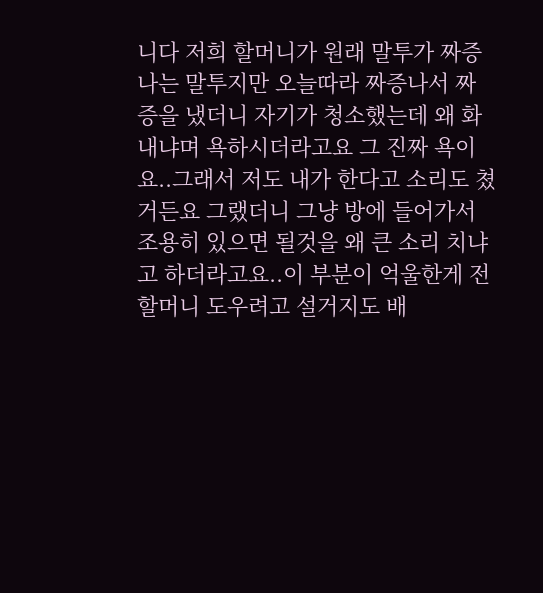니다 저희 할머니가 원래 말투가 짜증나는 말투지만 오늘따라 짜증나서 짜증을 냈더니 자기가 청소했는데 왜 화내냐며 욕하시더라고요 그 진짜 욕이요..그래서 저도 내가 한다고 소리도 쳤거든요 그랬더니 그냥 방에 들어가서 조용히 있으면 될것을 왜 큰 소리 치냐고 하더라고요..이 부분이 억울한게 전 할머니 도우려고 설거지도 배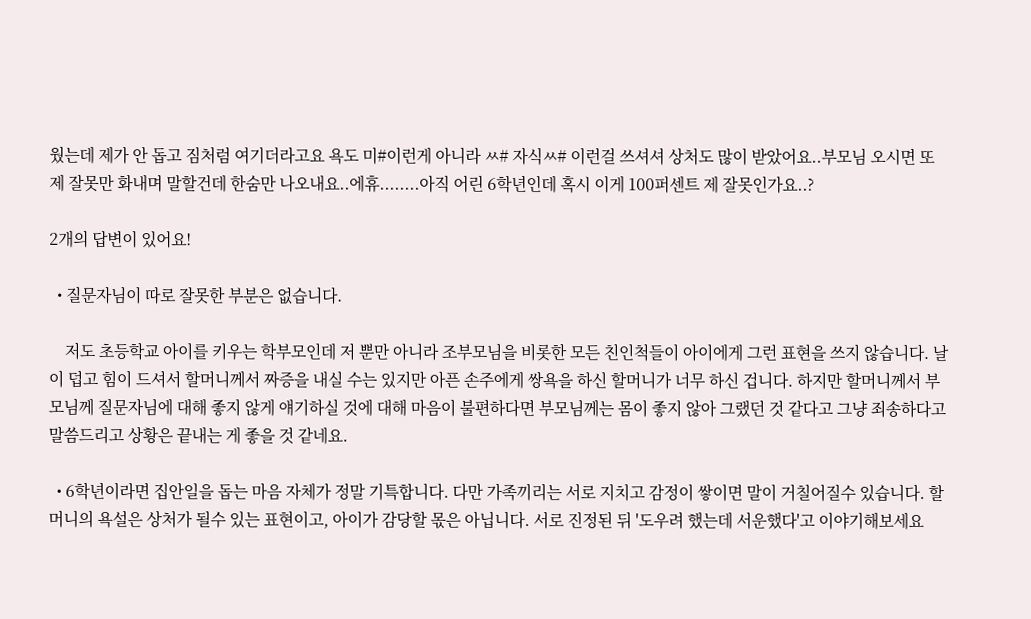웠는데 제가 안 돕고 짐처럼 여기더라고요 욕도 미#이런게 아니라 ㅆ# 자식ㅆ# 이런걸 쓰셔셔 상처도 많이 받았어요..부모님 오시면 또 제 잘못만 화내며 말할건데 한숨만 나오내요..에휴........아직 어린 6학년인데 혹시 이게 100퍼센트 제 잘못인가요..?

2개의 답변이 있어요!

  • 질문자님이 따로 잘못한 부분은 없습니다.

    저도 초등학교 아이를 키우는 학부모인데 저 뿐만 아니라 조부모님을 비롯한 모든 친인척들이 아이에게 그런 표현을 쓰지 않습니다. 날이 덥고 힘이 드셔서 할머니께서 짜증을 내실 수는 있지만 아픈 손주에게 쌍욕을 하신 할머니가 너무 하신 겁니다. 하지만 할머니께서 부모님께 질문자님에 대해 좋지 않게 얘기하실 것에 대해 마음이 불편하다면 부모님께는 몸이 좋지 않아 그랬던 것 같다고 그냥 죄송하다고 말씀드리고 상황은 끝내는 게 좋을 것 같네요.

  • 6학년이라면 집안일을 돕는 마음 자체가 정말 기특합니다. 다만 가족끼리는 서로 지치고 감정이 쌓이면 말이 거칠어질수 있습니다. 할머니의 욕설은 상처가 될수 있는 표현이고, 아이가 감당할 몫은 아닙니다. 서로 진정된 뒤 '도우려 했는데 서운했다'고 이야기해보세요